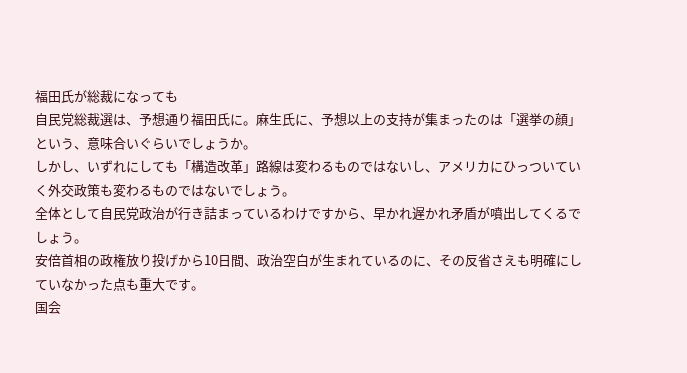福田氏が総裁になっても
自民党総裁選は、予想通り福田氏に。麻生氏に、予想以上の支持が集まったのは「選挙の顔」という、意味合いぐらいでしょうか。
しかし、いずれにしても「構造改革」路線は変わるものではないし、アメリカにひっついていく外交政策も変わるものではないでしょう。
全体として自民党政治が行き詰まっているわけですから、早かれ遅かれ矛盾が噴出してくるでしょう。
安倍首相の政権放り投げから10日間、政治空白が生まれているのに、その反省さえも明確にしていなかった点も重大です。
国会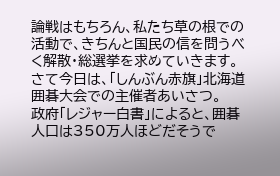論戦はもちろん、私たち草の根での活動で、きちんと国民の信を問うべく解散・総選挙を求めていきます。
さて今日は、「しんぶん赤旗」北海道囲碁大会での主催者あいさつ。
政府「レジャー白書」によると、囲碁人口は350万人ほどだそうで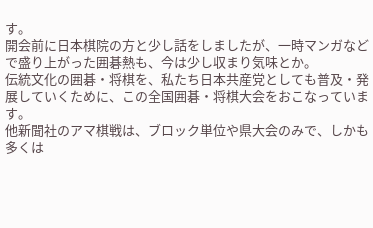す。
開会前に日本棋院の方と少し話をしましたが、一時マンガなどで盛り上がった囲碁熱も、今は少し収まり気味とか。
伝統文化の囲碁・将棋を、私たち日本共産党としても普及・発展していくために、この全国囲碁・将棋大会をおこなっています。
他新聞社のアマ棋戦は、ブロック単位や県大会のみで、しかも多くは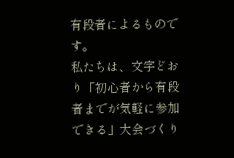有段者によるものです。
私たちは、文字どおり「初心者から有段者までが気軽に参加できる」大会づくり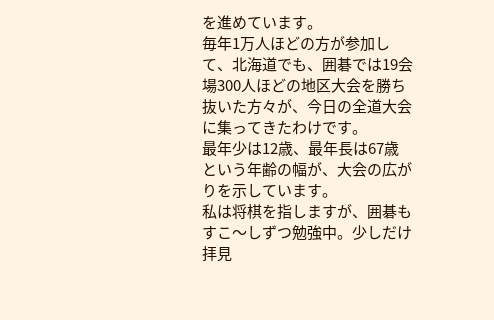を進めています。
毎年1万人ほどの方が参加して、北海道でも、囲碁では19会場300人ほどの地区大会を勝ち抜いた方々が、今日の全道大会に集ってきたわけです。
最年少は12歳、最年長は67歳という年齢の幅が、大会の広がりを示しています。
私は将棋を指しますが、囲碁もすこ〜しずつ勉強中。少しだけ拝見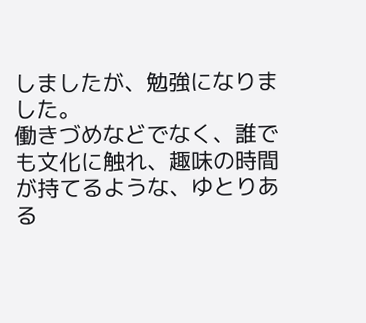しましたが、勉強になりました。
働きづめなどでなく、誰でも文化に触れ、趣味の時間が持てるような、ゆとりある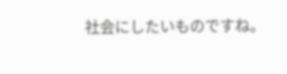社会にしたいものですね。